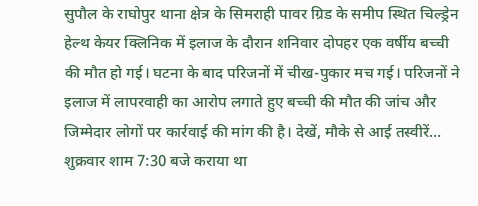सुपौल के राघोपुर थाना क्षेत्र के सिमराही पावर ग्रिड के समीप स्थित चिल्ड्रेन हेल्थ केयर क्लिनिक में इलाज के दौरान शनिवार दोपहर एक वर्षीय बच्ची की मौत हो गई। घटना के बाद परिजनों में चीख-पुकार मच गई। परिजनों ने इलाज में लापरवाही का आरोप लगाते हुए बच्ची की मौत की जांच और जिम्मेदार लोगों पर कार्रवाई की मांग की है। देखें, मौके से आई तस्वीरें… शुक्रवार शाम 7:30 बजे कराया था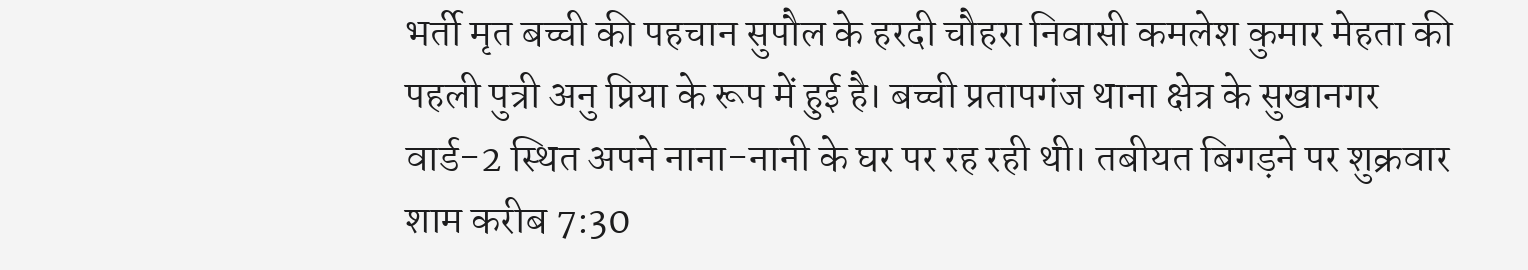भर्ती मृत बच्ची की पहचान सुपौल के हरदी चौहरा निवासी कमलेश कुमार मेहता की पहली पुत्री अनु प्रिया के रूप में हुई है। बच्ची प्रतापगंज थाना क्षेत्र के सुखानगर वार्ड-2 स्थित अपने नाना-नानी के घर पर रह रही थी। तबीयत बिगड़ने पर शुक्रवार शाम करीब 7:30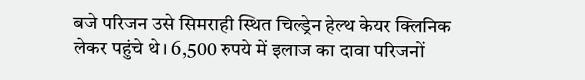बजे परिजन उसे सिमराही स्थित चिल्ड्रेन हेल्थ केयर क्लिनिक लेकर पहुंचे थे। 6,500 रुपये में इलाज का दावा परिजनों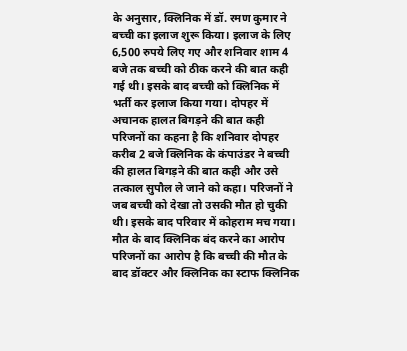के अनुसार, क्लिनिक में डॉ. रमण कुमार ने बच्ची का इलाज शुरू किया। इलाज के लिए 6,500 रुपये लिए गए और शनिवार शाम 4 बजे तक बच्ची को ठीक करने की बात कही गई थी। इसके बाद बच्ची को क्लिनिक में भर्ती कर इलाज किया गया। दोपहर में अचानक हालत बिगड़ने की बात कही परिजनों का कहना है कि शनिवार दोपहर करीब 2 बजे क्लिनिक के कंपाउंडर ने बच्ची की हालत बिगड़ने की बात कही और उसे तत्काल सुपौल ले जाने को कहा। परिजनों ने जब बच्ची को देखा तो उसकी मौत हो चुकी थी। इसके बाद परिवार में कोहराम मच गया। मौत के बाद क्लिनिक बंद करने का आरोप परिजनों का आरोप है कि बच्ची की मौत के बाद डॉक्टर और क्लिनिक का स्टाफ क्लिनिक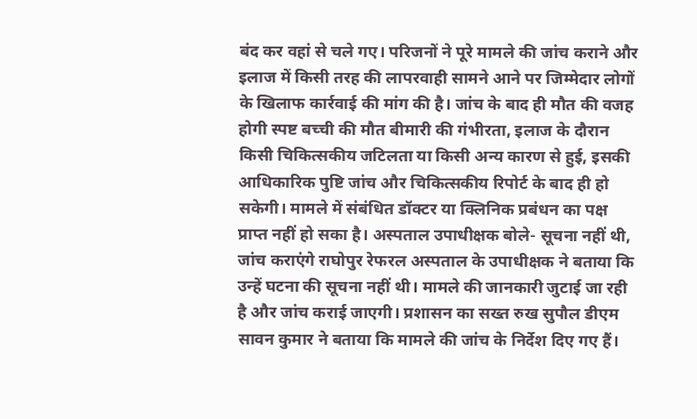बंद कर वहां से चले गए। परिजनों ने पूरे मामले की जांच कराने और इलाज में किसी तरह की लापरवाही सामने आने पर जिम्मेदार लोगों के खिलाफ कार्रवाई की मांग की है। जांच के बाद ही मौत की वजह होगी स्पष्ट बच्ची की मौत बीमारी की गंभीरता, इलाज के दौरान किसी चिकित्सकीय जटिलता या किसी अन्य कारण से हुई, इसकी आधिकारिक पुष्टि जांच और चिकित्सकीय रिपोर्ट के बाद ही हो सकेगी। मामले में संबंधित डॉक्टर या क्लिनिक प्रबंधन का पक्ष प्राप्त नहीं हो सका है। अस्पताल उपाधीक्षक बोले- सूचना नहीं थी, जांच कराएंगे राघोपुर रेफरल अस्पताल के उपाधीक्षक ने बताया कि उन्हें घटना की सूचना नहीं थी। मामले की जानकारी जुटाई जा रही है और जांच कराई जाएगी। प्रशासन का सख्त रुख सुपौल डीएम सावन कुमार ने बताया कि मामले की जांच के निर्देश दिए गए हैं।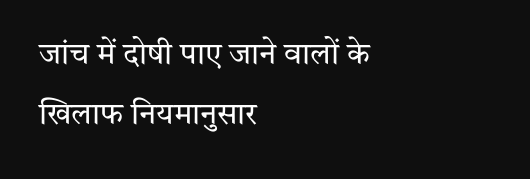जांच में दोषी पाए जाने वालों के खिलाफ नियमानुसार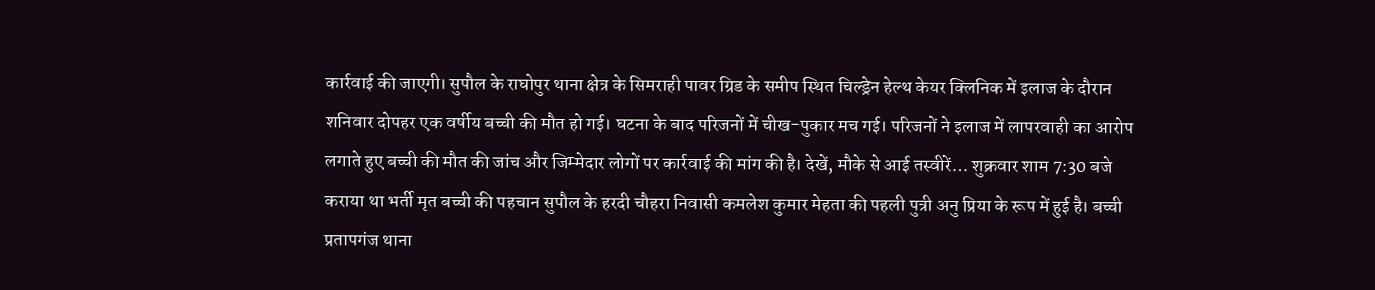कार्रवाई की जाएगी। सुपौल के राघोपुर थाना क्षेत्र के सिमराही पावर ग्रिड के समीप स्थित चिल्ड्रेन हेल्थ केयर क्लिनिक में इलाज के दौरान शनिवार दोपहर एक वर्षीय बच्ची की मौत हो गई। घटना के बाद परिजनों में चीख-पुकार मच गई। परिजनों ने इलाज में लापरवाही का आरोप लगाते हुए बच्ची की मौत की जांच और जिम्मेदार लोगों पर कार्रवाई की मांग की है। देखें, मौके से आई तस्वीरें… शुक्रवार शाम 7:30 बजे कराया था भर्ती मृत बच्ची की पहचान सुपौल के हरदी चौहरा निवासी कमलेश कुमार मेहता की पहली पुत्री अनु प्रिया के रूप में हुई है। बच्ची प्रतापगंज थाना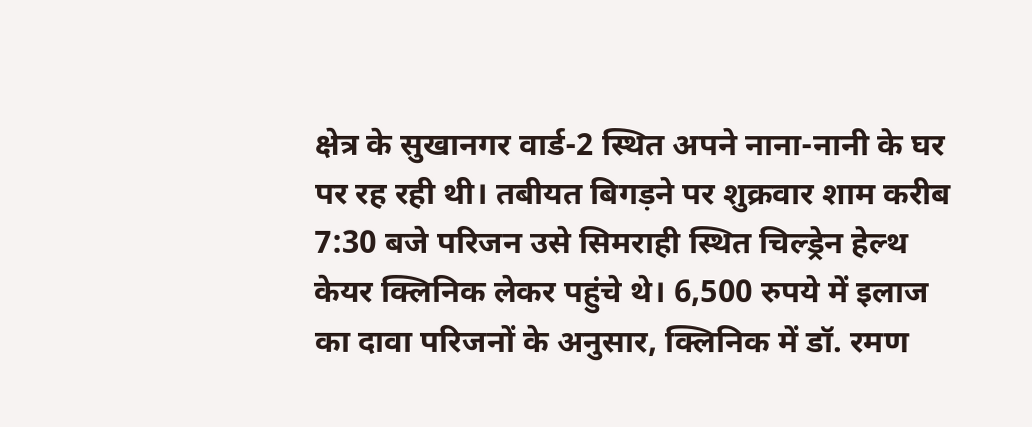क्षेत्र के सुखानगर वार्ड-2 स्थित अपने नाना-नानी के घर पर रह रही थी। तबीयत बिगड़ने पर शुक्रवार शाम करीब 7:30 बजे परिजन उसे सिमराही स्थित चिल्ड्रेन हेल्थ केयर क्लिनिक लेकर पहुंचे थे। 6,500 रुपये में इलाज का दावा परिजनों के अनुसार, क्लिनिक में डॉ. रमण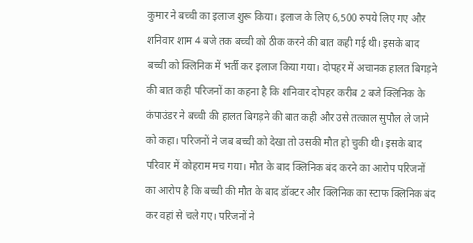कुमार ने बच्ची का इलाज शुरू किया। इलाज के लिए 6,500 रुपये लिए गए और शनिवार शाम 4 बजे तक बच्ची को ठीक करने की बात कही गई थी। इसके बाद बच्ची को क्लिनिक में भर्ती कर इलाज किया गया। दोपहर में अचानक हालत बिगड़ने की बात कही परिजनों का कहना है कि शनिवार दोपहर करीब 2 बजे क्लिनिक के कंपाउंडर ने बच्ची की हालत बिगड़ने की बात कही और उसे तत्काल सुपौल ले जाने को कहा। परिजनों ने जब बच्ची को देखा तो उसकी मौत हो चुकी थी। इसके बाद परिवार में कोहराम मच गया। मौत के बाद क्लिनिक बंद करने का आरोप परिजनों का आरोप है कि बच्ची की मौत के बाद डॉक्टर और क्लिनिक का स्टाफ क्लिनिक बंद कर वहां से चले गए। परिजनों ने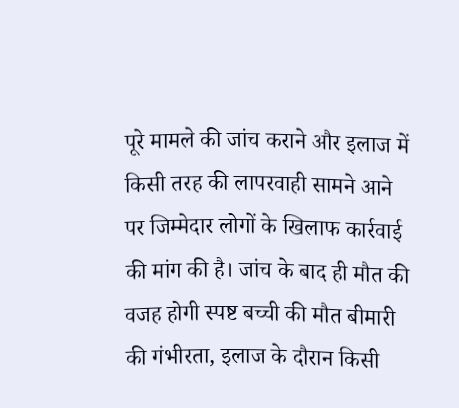पूरे मामले की जांच कराने और इलाज में किसी तरह की लापरवाही सामने आने पर जिम्मेदार लोगों के खिलाफ कार्रवाई की मांग की है। जांच के बाद ही मौत की वजह होगी स्पष्ट बच्ची की मौत बीमारी की गंभीरता, इलाज के दौरान किसी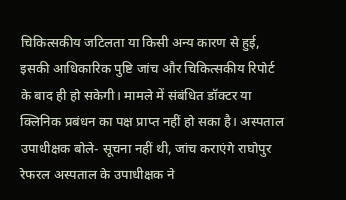चिकित्सकीय जटिलता या किसी अन्य कारण से हुई, इसकी आधिकारिक पुष्टि जांच और चिकित्सकीय रिपोर्ट के बाद ही हो सकेगी। मामले में संबंधित डॉक्टर या क्लिनिक प्रबंधन का पक्ष प्राप्त नहीं हो सका है। अस्पताल उपाधीक्षक बोले- सूचना नहीं थी, जांच कराएंगे राघोपुर रेफरल अस्पताल के उपाधीक्षक ने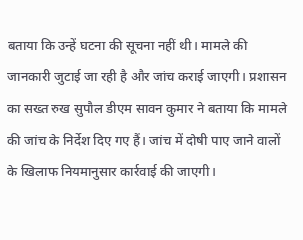बताया कि उन्हें घटना की सूचना नहीं थी। मामले की जानकारी जुटाई जा रही है और जांच कराई जाएगी। प्रशासन का सख्त रुख सुपौल डीएम सावन कुमार ने बताया कि मामले की जांच के निर्देश दिए गए हैं। जांच में दोषी पाए जाने वालों के खिलाफ नियमानुसार कार्रवाई की जाएगी।